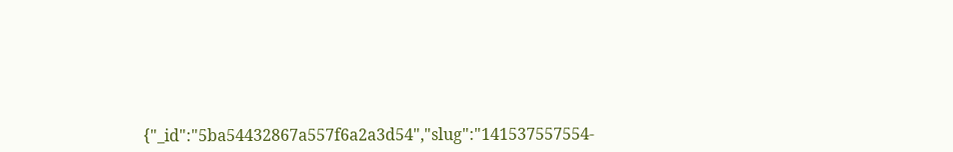{"_id":"5ba54432867a557f6a2a3d54","slug":"141537557554-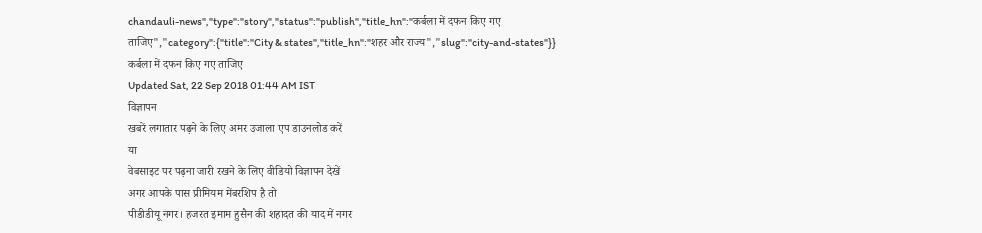chandauli-news","type":"story","status":"publish","title_hn":"कर्बला में दफन किए गए ताजिए","category":{"title":"City & states","title_hn":"शहर और राज्य","slug":"city-and-states"}}
कर्बला में दफन किए गए ताजिए
Updated Sat, 22 Sep 2018 01:44 AM IST
विज्ञापन
खबरें लगातार पढ़ने के लिए अमर उजाला एप डाउनलोड करें
या
वेबसाइट पर पढ़ना जारी रखने के लिए वीडियो विज्ञापन देखें
अगर आपके पास प्रीमियम मेंबरशिप है तो
पीडीडीयू नगर। हजरत इमाम हुसैन की शहादत की याद में नगर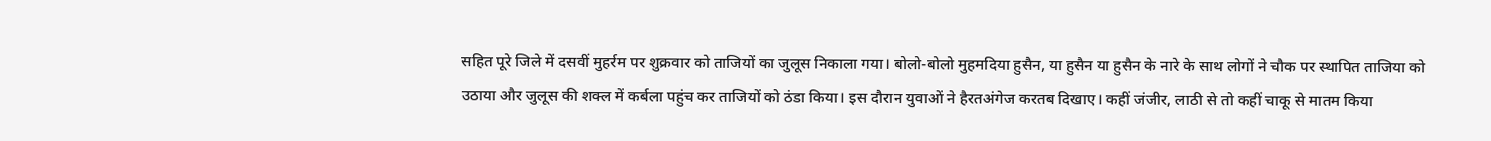सहित पूरे जिले में दसवीं मुहर्रम पर शुक्रवार को ताजियों का जुलूस निकाला गया। बोलो-बोलो मुहमदिया हुसैन, या हुसैन या हुसैन के नारे के साथ लोगों ने चौक पर स्थापित ताजिया को उठाया और जुलूस की शक्ल में कर्बला पहुंच कर ताजियों को ठंडा किया। इस दौरान युवाओं ने हैरतअंगेज करतब दिखाए। कहीं जंजीर, लाठी से तो कहीं चाकू से मातम किया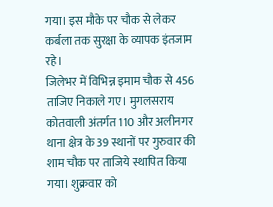गया। इस मौके पर चौक से लेकर कर्बला तक सुरक्षा के व्यापक इंतजाम रहे।
जिलेभर में विभिन्न इमाम चौक से 456 ताजिए निकाले गए। मुगलसराय कोतवाली अंतर्गत 110 और अलीनगर थाना क्षेत्र के 39 स्थानों पर गुरुवार की शाम चौक पर ताजिये स्थापित किया गया। शुक्रवार को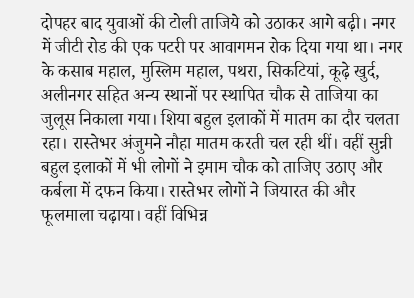दोपहर बाद युवाओं की टोली ताजिये को उठाकर आगे बढ़ी। नगर में जीटी रोड की एक पटरी पर आवागमन रोक दिया गया था। नगर के कसाब महाल, मुस्लिम महाल, पथरा, सिकटियां, कूढ़े खुर्द, अलीनगर सहित अन्य स्थानों पर स्थापित चौक से ताजिया का जुलूस निकाला गया। शिया बहुल इलाकों में मातम का दौर चलता रहा। रास्तेभर अंजुमने नौहा मातम करती चल रही थीं। वहीं सुन्नी बहुल इलाकों में भी लोगों ने इमाम चौक को ताजिए उठाए और कर्बला में दफन किया। रास्तेभर लोगों ने जियारत की और फूलमाला चढ़ाया। वहीं विभिन्न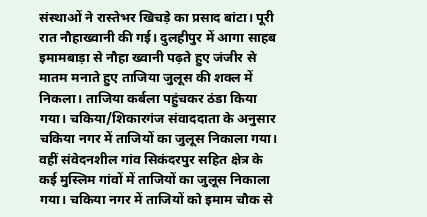संस्थाओं ने रास्तेभर खिचड़े का प्रसाद बांटा। पूरी रात नौहाख्वानी की गई। दुलहीपुर में आगा साहब इमामबाड़ा से नौहा ख्वानी पढ़ते हुए जंजीर से मातम मनाते हुए ताजिया जुलूस की शक्ल में निकला। ताजिया कर्बला पहुंचकर ठंडा किया गया। चकिया/शिकारगंज संवाददाता के अनुसार चकिया नगर में ताजियों का जुलूस निकाला गया। वहीं संवेदनशील गांव सिकंदरपुर सहित क्षेत्र के कई मुस्लिम गांवों में ताजियों का जुलूस निकाला गया। चकिया नगर में ताजियों को इमाम चौक से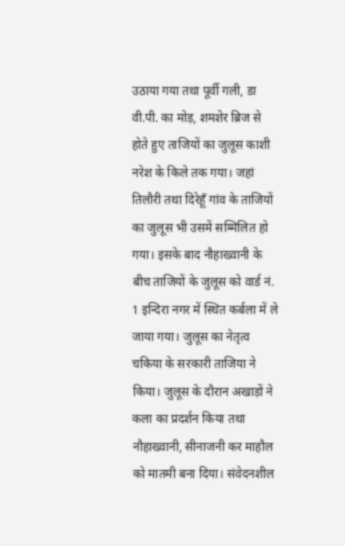उठाया गया तथा पूर्वी गली, डा वी.पी. का मोड़, शमशेर ब्रिज से होते हुए ताजियों का जुलूस काशी नरेश के किले तक गया। जहां तिलौरी तथा दिरेहूँ गांव के ताजियों का जुलूस भी उसमें सम्मिलित हो गया। इसके बाद नौहाख्वानी के बीच ताजियों के जुलूस को वार्ड नं. 1 इन्दिरा नगर में स्थित कर्बला में ले जाया गया। जुलूस का नेतृत्व चकिया के सरकारी ताजिया ने किया। जुलूस के दौरान अखाड़ों ने कला का प्रदर्शन किया तथा नौहाख्वानी, सीनाजनी कर माहौल को मातमी बना दिया। संवेदनशील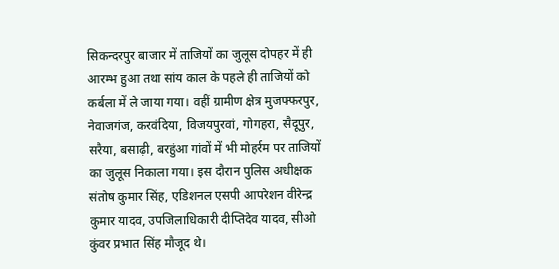सिकन्दरपुर बाजार में ताजियों का जुलूस दोपहर में ही आरम्भ हुआ तथा सांय काल के पहले ही ताजियों को कर्बला में ले जाया गया। वहीं ग्रामीण क्षेत्र मुजफ्फरपुर, नेवाजगंज, करवंदिया, विजयपुरवां, गोगहरा, सैदूपुर, सरैया, बसाढ़ी, बरहुंआ गांवों में भी मोहर्रम पर ताजियों का जुलूस निकाला गया। इस दौरान पुलिस अधीक्षक संतोष कुमार सिंह, एडिशनल एसपी आपरेशन वीरेन्द्र कुमार यादव, उपजिलाधिकारी दीप्तिदेव यादव, सीओ कुंवर प्रभात सिंह मौजूद थे।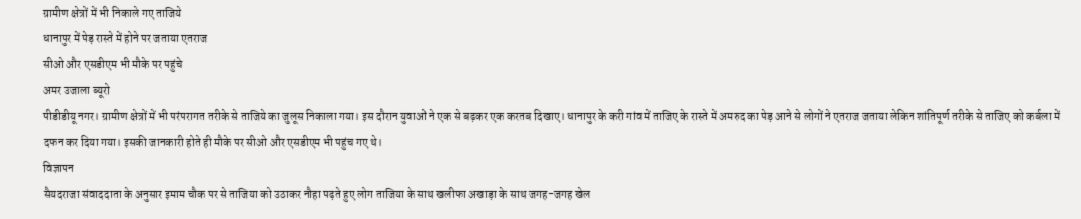ग्रामीण क्षेत्रों में भी निकाले गए ताजिये
धानापुर में पेड़ रास्ते में होने पर जताया एतराज
सीओ और एसडीएम भी मौके पर पहुंचे
अमर उजाला ब्यूरो
पीडीडीयू नगर। ग्रामीण क्षेत्रों में भी परंपरागत तरीके से ताजिये का जुलूस निकाला गया। इस दौरान युवाओं ने एक से बढ़कर एक करतब दिखाए। धानापुर के करी गांव में ताजिए के रास्ते में अमरुद का पेड़ आने से लोगों ने एतराज जताया लेकिन शांतिपूर्ण तरीके से ताजिए को कर्बला में दफन कर दिया गया। इसकी जानकारी होते ही मौके पर सीओ और एसडीएम भी पहुंच गए थे।
विज्ञापन
सैयदराजा संवाददाता के अनुसार इमाम चौक पर से ताजिया को उठाकर नौहा पढ़ते हुए लोग ताजिया के साथ खलीफा अखाड़ा के साथ जगह-जगह खेल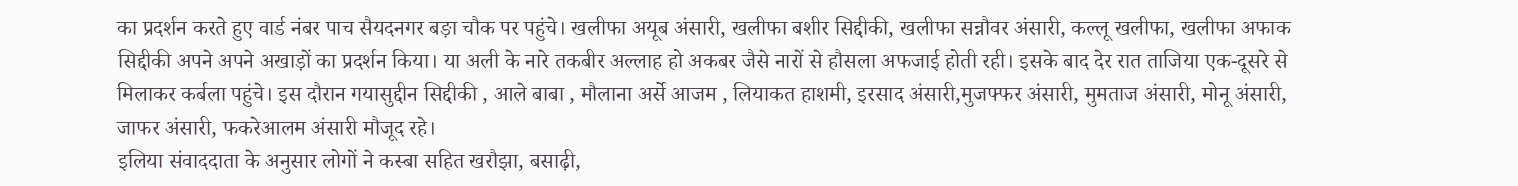का प्रदर्शन करते हुए वार्ड नंबर पाच सैयदनगर बङ़ा चौक पर पहुंचे। खलीफा अयूब अंसारी, खलीफा बशीर सिद्दीकी, खलीफा सन्नौवर अंसारी, कल्लू खलीफा, खलीफा अफाक सिद्दीकी अपने अपने अखाड़ों का प्रदर्शन किया। या अली के नारे तकबीर अल्लाह हो अकबर जैसे नारों से हौसला अफजाई होती रही। इसके बाद देर रात ताजिया एक-दूसरे से मिलाकर कर्बला पहुंचे। इस दौरान गयासुद्दीन सिद्दीकी , आले बाबा , मौलाना अर्से आजम , लियाकत हाशमी, इरसाद अंसारी,मुजफ्फर अंसारी, मुमताज अंसारी, मोनू अंसारी, जाफर अंसारी, फकरेआलम अंसारी मौजूद रहे।
इलिया संवाददाता के अनुसार लोगों ने कस्बा सहित खरौझा, बसाढ़ी,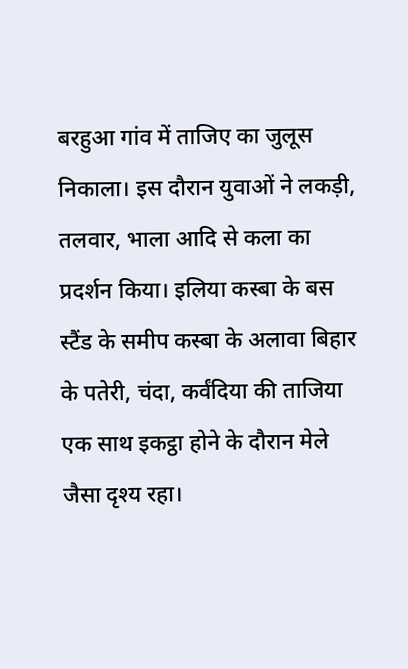बरहुआ गांव में ताजिए का जुलूस निकाला। इस दौरान युवाओं ने लकड़ी, तलवार, भाला आदि से कला का प्रदर्शन किया। इलिया कस्बा के बस स्टैंड के समीप कस्बा के अलावा बिहार के पतेरी, चंदा, कर्वंदिया की ताजिया एक साथ इकट्ठा होने के दौरान मेले जैसा दृश्य रहा।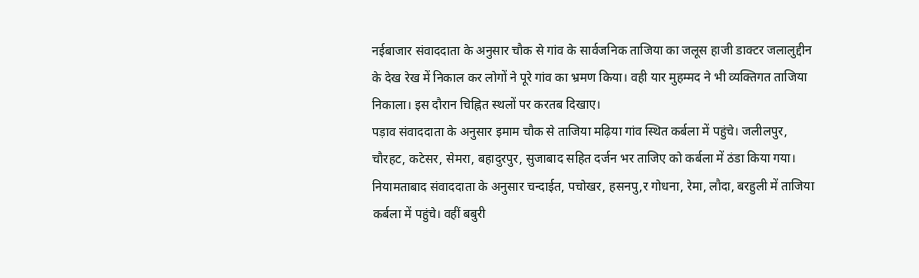नईबाजार संवाददाता के अनुसार चौक से गांव के सार्वजनिक ताजिया का जलूस हाजी डाक्टर जलालुद्दीन के देख रेख में निकाल कर लोगों ने पूरे गांव का भ्रमण किया। वही यार मुहम्मद ने भी व्यक्तिगत ताजिया निकाला। इस दौरान चिह्नित स्थलों पर करतब दिखाए।
पड़ाव संवाददाता के अनुसार इमाम चौक से ताजिया मढ़िया गांव स्थित कर्बला में पहुंचे। जलीलपुर, चौरहट, कटेसर, सेमरा, बहादुरपुर, सुजाबाद सहित दर्जन भर ताजिए को कर्बला में ठंडा किया गया।
नियामताबाद संवाददाता के अनुसार चन्दाईत, पचोखर, हसनपु,र गोधना, रेमा, लौदा, बरहुली में ताजिया कर्बला में पहुंचे। वहीं बबुरी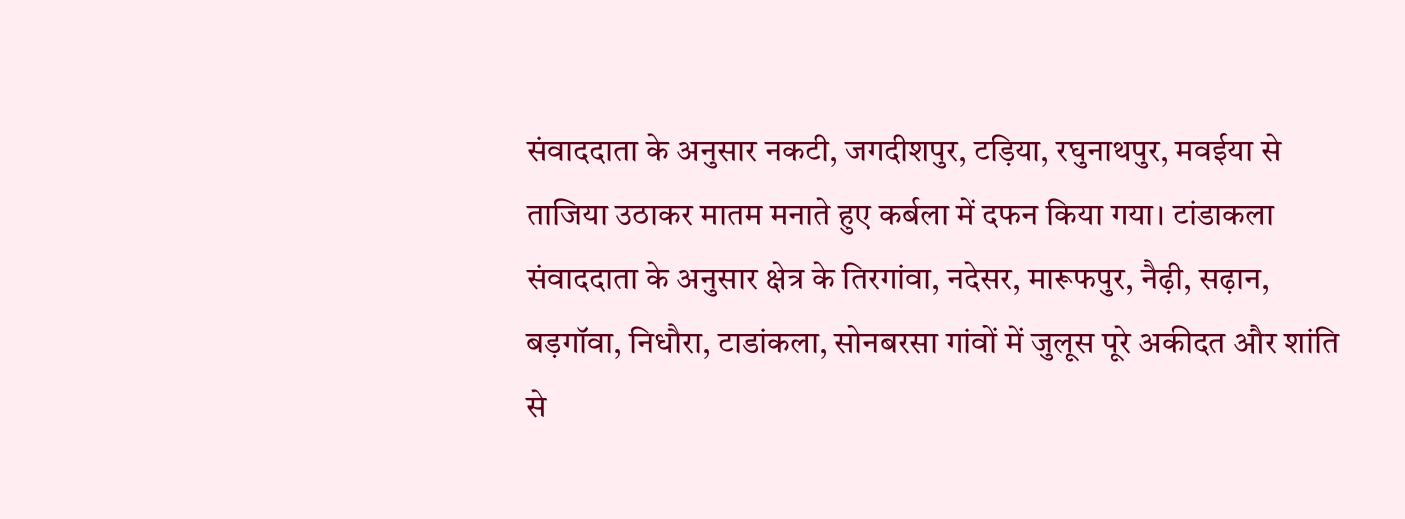संवाददाता के अनुसार नकटी, जगदीशपुर, टड़िया, रघुनाथपुर, मवईया से ताजिया उठाकर मातम मनाते हुए कर्बला में दफन किया गया। टांडाकला संवाददाता के अनुसार क्षेत्र के तिरगांवा, नदेसर, मारूफपुर, नैढ़ी, सढ़ान, बड़गॉवा, निधौरा, टाडांकला, सोनबरसा गांवों में जुलूस पूरे अकीदत और शांति से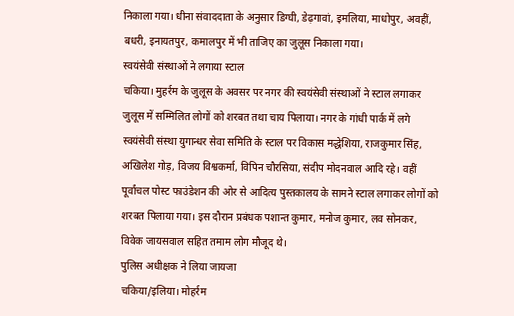निकाला गया। धीना संवाददाता के अनुसार डिग्घी, डेढ़गावां, इमलिया, माधोपुर, अवहीं, बधरी, इनायतपुर, कमालपुर में भी ताजिए का जुलूस निकाला गया।
स्वयंसेवी संस्थाओं ने लगाया स्टाल
चकिया। मुहर्रम के जुलूस के अवसर पर नगर की स्वयंसेवी संस्थाओं ने स्टाल लगाकर जुलूस में सम्मिलित लोगों को शरबत तथा चाय पिलाया। नगर के गांधी पार्क में लगे स्वयंसेवी संस्था युगान्धर सेवा समिति के स्टाल पर विकास मद्धेशिया, राजकुमार सिंह, अखिलेश गोड़, विजय विश्वकर्मा, विपिन चौरसिया, संदीप मोदनवाल आदि रहे। वहीं पूर्वांचल पोस्ट फाउंडेशन की ओर से आदित्य पुस्तकालय के सामने स्टाल लगाकर लोगों को शरबत पिलाया गया। इस दौरान प्रबंधक पशान्त कुमार, मनोज कुमार, लव सोनकर, विवेक जायसवाल सहित तमाम लोग मौजूद थे।
पुलिस अधीक्षक ने लिया जायजा
चकिया/इलिया। मोहर्रम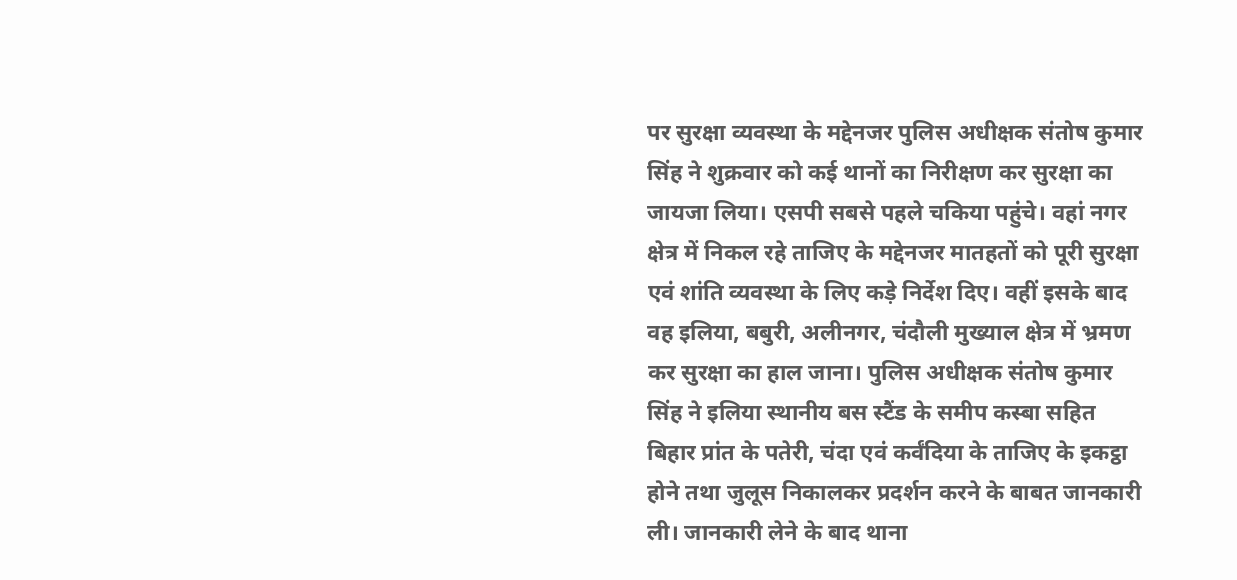पर सुरक्षा व्यवस्था के मद्देनजर पुलिस अधीक्षक संतोष कुमार सिंह ने शुक्रवार को कई थानों का निरीक्षण कर सुरक्षा का जायजा लिया। एसपी सबसे पहले चकिया पहुंचे। वहां नगर क्षेत्र में निकल रहे ताजिए के मद्देनजर मातहतों को पूरी सुरक्षा एवं शांति व्यवस्था के लिए कड़े निर्देश दिए। वहीं इसके बाद वह इलिया, बबुरी, अलीनगर, चंदौली मुख्याल क्षेत्र में भ्रमण कर सुरक्षा का हाल जाना। पुलिस अधीक्षक संतोष कुमार सिंह ने इलिया स्थानीय बस स्टैंड के समीप कस्बा सहित बिहार प्रांत के पतेरी, चंदा एवं कर्वंदिया के ताजिए के इकट्ठा होने तथा जुलूस निकालकर प्रदर्शन करने के बाबत जानकारी ली। जानकारी लेने के बाद थाना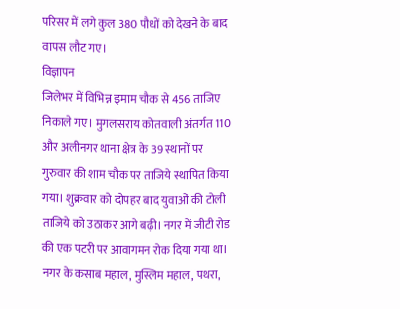परिसर में लगे कुल 380 पौधों को देखने के बाद वापस लौट गए।
विज्ञापन
जिलेभर में विभिन्न इमाम चौक से 456 ताजिए निकाले गए। मुगलसराय कोतवाली अंतर्गत 110 और अलीनगर थाना क्षेत्र के 39 स्थानों पर गुरुवार की शाम चौक पर ताजिये स्थापित किया गया। शुक्रवार को दोपहर बाद युवाओं की टोली ताजिये को उठाकर आगे बढ़ी। नगर में जीटी रोड की एक पटरी पर आवागमन रोक दिया गया था। नगर के कसाब महाल, मुस्लिम महाल, पथरा,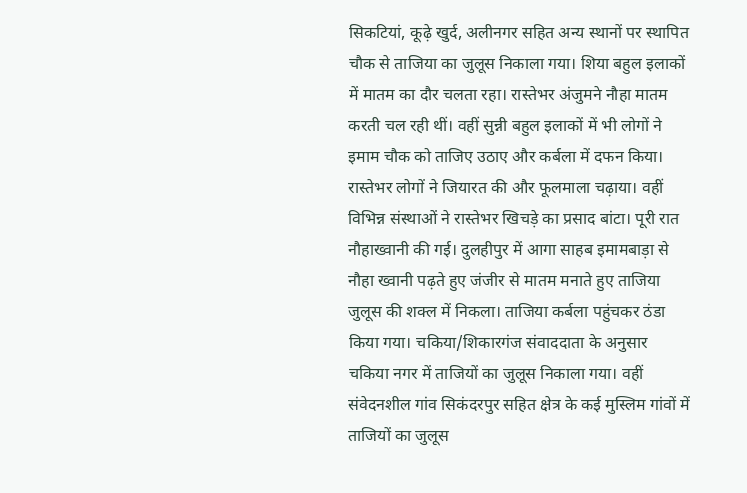सिकटियां, कूढ़े खुर्द, अलीनगर सहित अन्य स्थानों पर स्थापित चौक से ताजिया का जुलूस निकाला गया। शिया बहुल इलाकों में मातम का दौर चलता रहा। रास्तेभर अंजुमने नौहा मातम करती चल रही थीं। वहीं सुन्नी बहुल इलाकों में भी लोगों ने इमाम चौक को ताजिए उठाए और कर्बला में दफन किया। रास्तेभर लोगों ने जियारत की और फूलमाला चढ़ाया। वहीं विभिन्न संस्थाओं ने रास्तेभर खिचड़े का प्रसाद बांटा। पूरी रात नौहाख्वानी की गई। दुलहीपुर में आगा साहब इमामबाड़ा से नौहा ख्वानी पढ़ते हुए जंजीर से मातम मनाते हुए ताजिया जुलूस की शक्ल में निकला। ताजिया कर्बला पहुंचकर ठंडा किया गया। चकिया/शिकारगंज संवाददाता के अनुसार चकिया नगर में ताजियों का जुलूस निकाला गया। वहीं संवेदनशील गांव सिकंदरपुर सहित क्षेत्र के कई मुस्लिम गांवों में ताजियों का जुलूस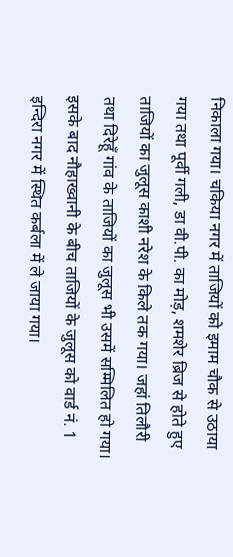निकाला गया। चकिया नगर में ताजियों को इमाम चौक से उठाया गया तथा पूर्वी गली, डा वी.पी. का मोड़, शमशेर ब्रिज से होते हुए ताजियों का जुलूस काशी नरेश के किले तक गया। जहां तिलौरी तथा दिरेहूँ गांव के ताजियों का जुलूस भी उसमें सम्मिलित हो गया। इसके बाद नौहाख्वानी के बीच ताजियों के जुलूस को वार्ड नं. 1 इन्दिरा नगर में स्थित कर्बला में ले जाया गया।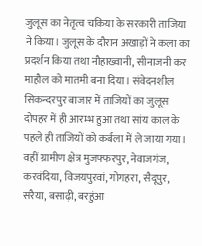जुलूस का नेतृत्व चकिया के सरकारी ताजिया ने किया। जुलूस के दौरान अखाड़ों ने कला का प्रदर्शन किया तथा नौहाख्वानी, सीनाजनी कर माहौल को मातमी बना दिया। संवेदनशील सिकन्दरपुर बाजार में ताजियों का जुलूस दोपहर में ही आरम्भ हुआ तथा सांय काल के पहले ही ताजियों को कर्बला में ले जाया गया। वहीं ग्रामीण क्षेत्र मुजफ्फरपुर, नेवाजगंज, करवंदिया, विजयपुरवां, गोगहरा, सैदूपुर, सरैया, बसाढ़ी, बरहुंआ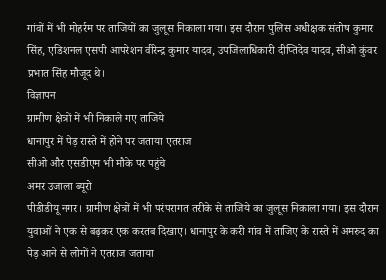गांवों में भी मोहर्रम पर ताजियों का जुलूस निकाला गया। इस दौरान पुलिस अधीक्षक संतोष कुमार सिंह, एडिशनल एसपी आपरेशन वीरेन्द्र कुमार यादव, उपजिलाधिकारी दीप्तिदेव यादव, सीओ कुंवर प्रभात सिंह मौजूद थे।
विज्ञापन
ग्रामीण क्षेत्रों में भी निकाले गए ताजिये
धानापुर में पेड़ रास्ते में होने पर जताया एतराज
सीओ और एसडीएम भी मौके पर पहुंचे
अमर उजाला ब्यूरो
पीडीडीयू नगर। ग्रामीण क्षेत्रों में भी परंपरागत तरीके से ताजिये का जुलूस निकाला गया। इस दौरान युवाओं ने एक से बढ़कर एक करतब दिखाए। धानापुर के करी गांव में ताजिए के रास्ते में अमरुद का पेड़ आने से लोगों ने एतराज जताया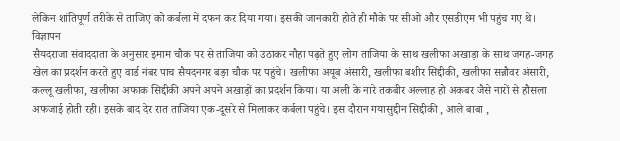लेकिन शांतिपूर्ण तरीके से ताजिए को कर्बला में दफन कर दिया गया। इसकी जानकारी होते ही मौके पर सीओ और एसडीएम भी पहुंच गए थे।
विज्ञापन
सैयदराजा संवाददाता के अनुसार इमाम चौक पर से ताजिया को उठाकर नौहा पढ़ते हुए लोग ताजिया के साथ खलीफा अखाड़ा के साथ जगह-जगह खेल का प्रदर्शन करते हुए वार्ड नंबर पाच सैयदनगर बङ़ा चौक पर पहुंचे। खलीफा अयूब अंसारी, खलीफा बशीर सिद्दीकी, खलीफा सन्नौवर अंसारी, कल्लू खलीफा, खलीफा अफाक सिद्दीकी अपने अपने अखाड़ों का प्रदर्शन किया। या अली के नारे तकबीर अल्लाह हो अकबर जैसे नारों से हौसला अफजाई होती रही। इसके बाद देर रात ताजिया एक-दूसरे से मिलाकर कर्बला पहुंचे। इस दौरान गयासुद्दीन सिद्दीकी , आले बाबा ,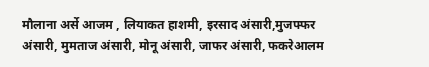मौलाना अर्से आजम , लियाकत हाशमी, इरसाद अंसारी,मुजफ्फर अंसारी, मुमताज अंसारी, मोनू अंसारी, जाफर अंसारी, फकरेआलम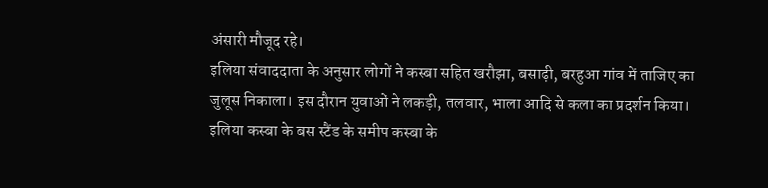अंसारी मौजूद रहे।
इलिया संवाददाता के अनुसार लोगों ने कस्बा सहित खरौझा, बसाढ़ी, बरहुआ गांव में ताजिए का जुलूस निकाला। इस दौरान युवाओं ने लकड़ी, तलवार, भाला आदि से कला का प्रदर्शन किया। इलिया कस्बा के बस स्टैंड के समीप कस्बा के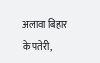अलावा बिहार के पतेरी,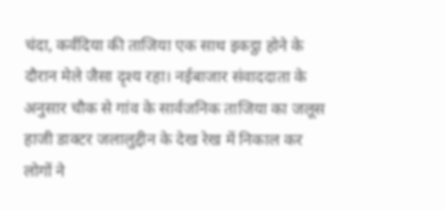चंदा, कर्वंदिया की ताजिया एक साथ इकट्ठा होने के दौरान मेले जैसा दृश्य रहा। नईबाजार संवाददाता के अनुसार चौक से गांव के सार्वजनिक ताजिया का जलूस हाजी डाक्टर जलालुद्दीन के देख रेख में निकाल कर लोगों ने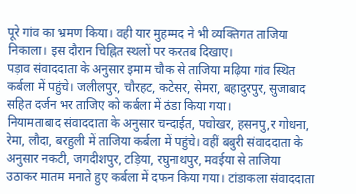पूरे गांव का भ्रमण किया। वही यार मुहम्मद ने भी व्यक्तिगत ताजिया निकाला। इस दौरान चिह्नित स्थलों पर करतब दिखाए।
पड़ाव संवाददाता के अनुसार इमाम चौक से ताजिया मढ़िया गांव स्थित कर्बला में पहुंचे। जलीलपुर, चौरहट, कटेसर, सेमरा, बहादुरपुर, सुजाबाद सहित दर्जन भर ताजिए को कर्बला में ठंडा किया गया।
नियामताबाद संवाददाता के अनुसार चन्दाईत, पचोखर, हसनपु,र गोधना, रेमा, लौदा, बरहुली में ताजिया कर्बला में पहुंचे। वहीं बबुरी संवाददाता के अनुसार नकटी, जगदीशपुर, टड़िया, रघुनाथपुर, मवईया से ताजिया उठाकर मातम मनाते हुए कर्बला में दफन किया गया। टांडाकला संवाददाता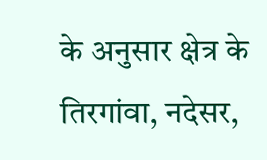के अनुसार क्षेत्र के तिरगांवा, नदेसर,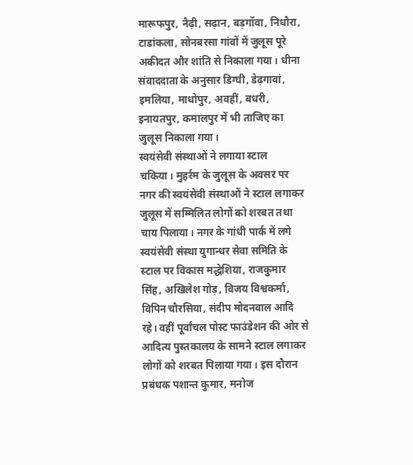मारूफपुर, नैढ़ी, सढ़ान, बड़गॉवा, निधौरा, टाडांकला, सोनबरसा गांवों में जुलूस पूरे अकीदत और शांति से निकाला गया। धीना संवाददाता के अनुसार डिग्घी, डेढ़गावां, इमलिया, माधोपुर, अवहीं, बधरी, इनायतपुर, कमालपुर में भी ताजिए का जुलूस निकाला गया।
स्वयंसेवी संस्थाओं ने लगाया स्टाल
चकिया। मुहर्रम के जुलूस के अवसर पर नगर की स्वयंसेवी संस्थाओं ने स्टाल लगाकर जुलूस में सम्मिलित लोगों को शरबत तथा चाय पिलाया। नगर के गांधी पार्क में लगे स्वयंसेवी संस्था युगान्धर सेवा समिति के स्टाल पर विकास मद्धेशिया, राजकुमार सिंह, अखिलेश गोड़, विजय विश्वकर्मा, विपिन चौरसिया, संदीप मोदनवाल आदि रहे। वहीं पूर्वांचल पोस्ट फाउंडेशन की ओर से आदित्य पुस्तकालय के सामने स्टाल लगाकर लोगों को शरबत पिलाया गया। इस दौरान प्रबंधक पशान्त कुमार, मनोज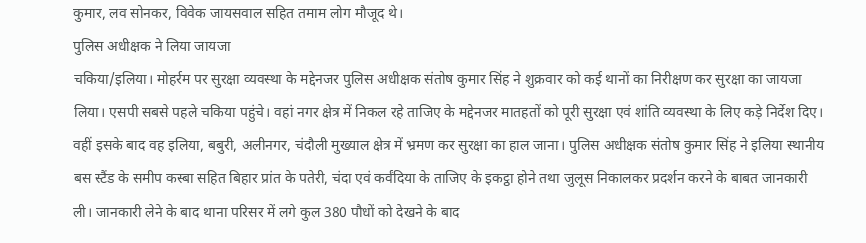कुमार, लव सोनकर, विवेक जायसवाल सहित तमाम लोग मौजूद थे।
पुलिस अधीक्षक ने लिया जायजा
चकिया/इलिया। मोहर्रम पर सुरक्षा व्यवस्था के मद्देनजर पुलिस अधीक्षक संतोष कुमार सिंह ने शुक्रवार को कई थानों का निरीक्षण कर सुरक्षा का जायजा लिया। एसपी सबसे पहले चकिया पहुंचे। वहां नगर क्षेत्र में निकल रहे ताजिए के मद्देनजर मातहतों को पूरी सुरक्षा एवं शांति व्यवस्था के लिए कड़े निर्देश दिए। वहीं इसके बाद वह इलिया, बबुरी, अलीनगर, चंदौली मुख्याल क्षेत्र में भ्रमण कर सुरक्षा का हाल जाना। पुलिस अधीक्षक संतोष कुमार सिंह ने इलिया स्थानीय बस स्टैंड के समीप कस्बा सहित बिहार प्रांत के पतेरी, चंदा एवं कर्वंदिया के ताजिए के इकट्ठा होने तथा जुलूस निकालकर प्रदर्शन करने के बाबत जानकारी ली। जानकारी लेने के बाद थाना परिसर में लगे कुल 380 पौधों को देखने के बाद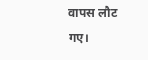वापस लौट गए।